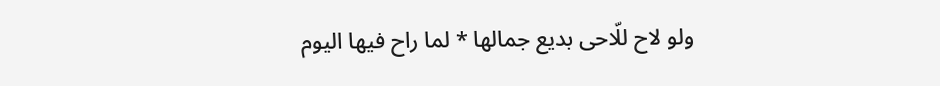ولو لاح للّاحى بديع جمالها * لما راح فيها اليوم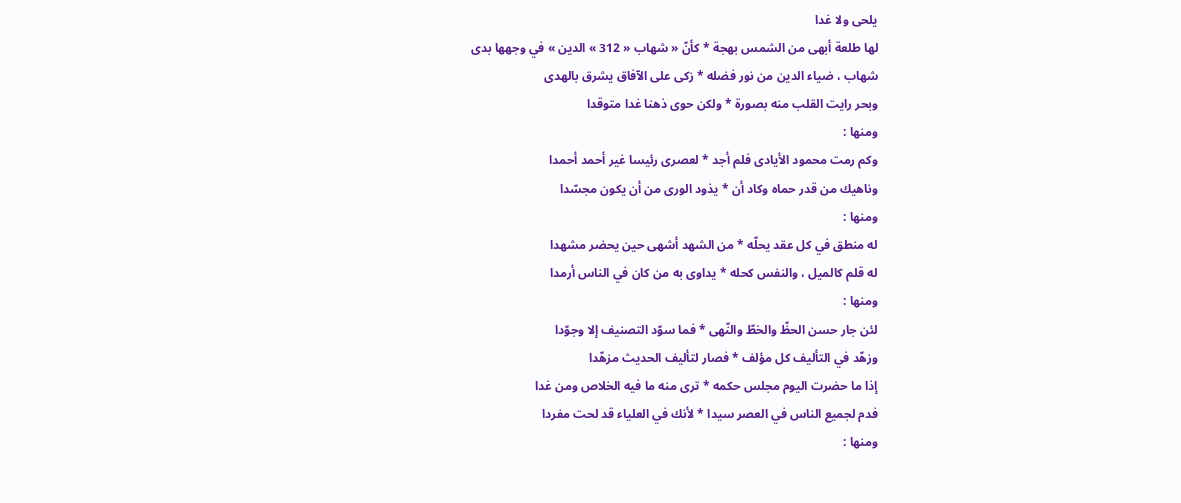يلحى ولا غدا
لها طلعة أبهى من الشمس بهجة * كأنّ « شهاب « 312 » الدين » في وجهها بدى
شهاب ، ضياء الدين من نور فضله * زكى على الآفاق يشرق بالهدى
وبحر رايت القلب منه بصورة * ولكن حوى ذهنا غدا متوقدا
ومنها :
وكم رمت محمود الأيادى فلم أجد * لعصرى رئيسا غير أحمد أحمدا
وناهيك من قدر حماه وكاد أن * يذود الورى من أن يكون مجسّدا
ومنها :
له منطق في كل عقد يحلّه * من الشهد أشهى حين يحضر مشهدا
له قلم كالميل ، والنفس كحله * يداوى به من كان في الناس أرمدا
ومنها :
لئن جار حسن الحظّ والخطّ والنّهى * فما سوّد التصنيف إلا وجوّدا
وزهّد في التأليف كل مؤلف * فصار لتأليف الحديث مزهّدا
إذا ما حضرت اليوم مجلس حكمه * ترى منه ما فيه الخلاص ومن غدا
فدم لجميع الناس في العصر سيدا * لأنك في العلياء قد لحت مفردا
ومنها :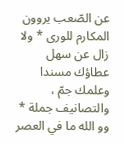عن الصّعب يروون المكارم للورى * ولا زال عن سهل عطاؤك مسندا
وعلمك جمّ ، والتصانيف جملة * وو الله ما في العصر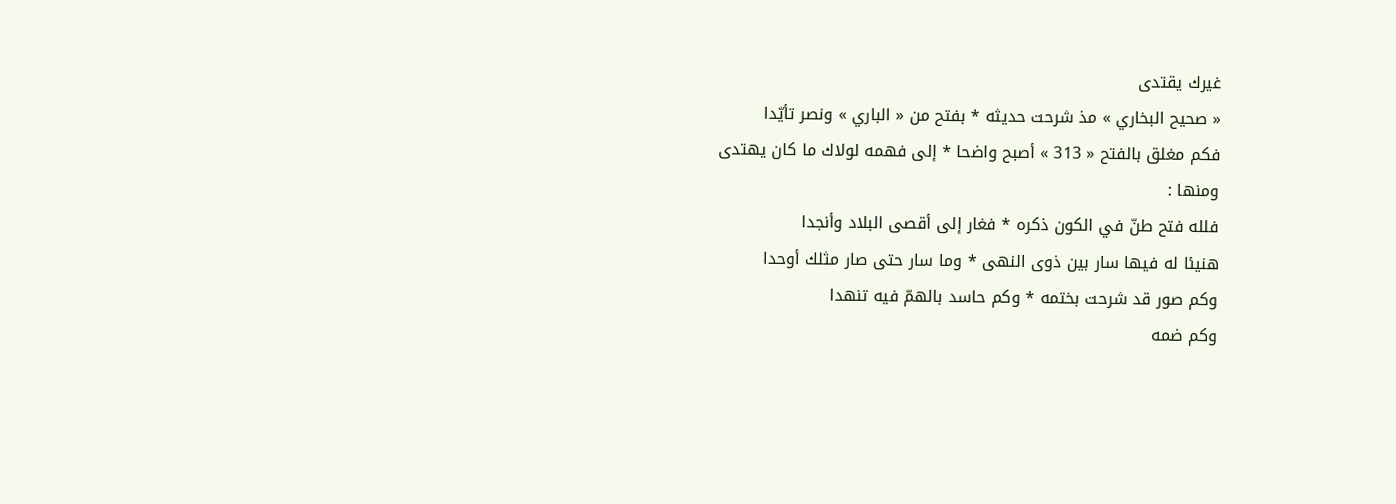غيرك يقتدى
« صحيح البخاري » مذ شرحت حديثه * بفتح من « الباري » ونصر تأيّدا
فكم مغلق بالفتح « 313 » أصبح واضحا * إلى فهمه لولاك ما كان يهتدى
ومنها :
فلله فتح طنّ في الكون ذكره * فغار إلى أقصى البلاد وأنجدا
هنيئا له فيها سار بين ذوى النهى * وما سار حتى صار مثلك أوحدا
وكم صور قد شرحت بختمه * وكم حاسد بالهمّ فيه تنهدا
وكم ضمه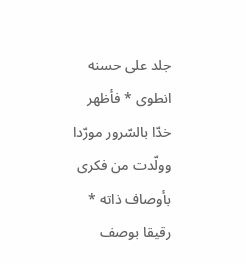جلد على حسنه انطوى * فأظهر خدّا بالسّرور مورّدا
وولّدت من فكرى بأوصاف ذاته * رقيقا بوصف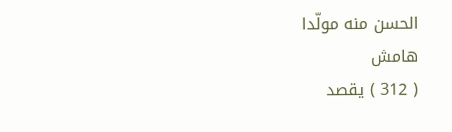الحسن منه مولّدا
هامش
( 312 ) يقصد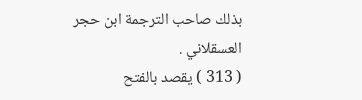بذلك صاحب الترجمة ابن حجر العسقلاني .
( 313 ) يقصد بالفتح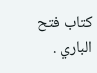كتاب فتح الباري .